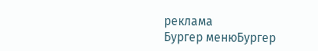реклама
Бургер менюБургер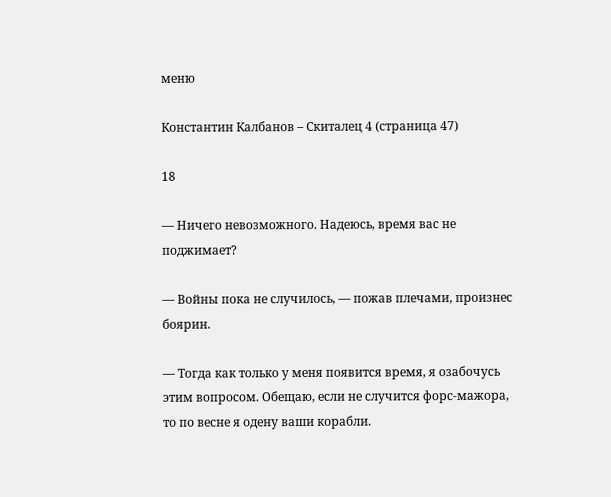меню

Константин Калбанов – Скиталец 4 (страница 47)

18

— Ничего невозможного. Надеюсь, время вас не поджимает?

— Войны пока не случилось, — пожав плечами, произнес боярин.

— Тогда как только у меня появится время, я озабочусь этим вопросом. Обещаю, если не случится форс-мажора, то по весне я одену ваши корабли.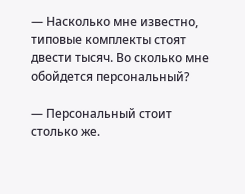— Насколько мне известно, типовые комплекты стоят двести тысяч. Во сколько мне обойдется персональный?

— Персональный стоит столько же.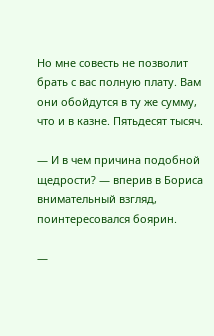Но мне совесть не позволит брать с вас полную плату. Вам они обойдутся в ту же сумму, что и в казне. Пятьдесят тысяч.

— И в чем причина подобной щедрости? — вперив в Бориса внимательный взгляд, поинтересовался боярин.

—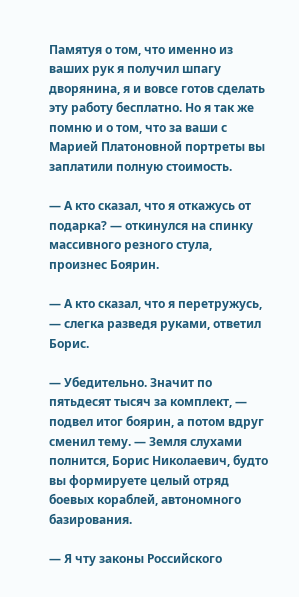Памятуя о том, что именно из ваших рук я получил шпагу дворянина, я и вовсе готов сделать эту работу бесплатно. Но я так же помню и о том, что за ваши с Марией Платоновной портреты вы заплатили полную стоимость.

— А кто сказал, что я откажусь от подарка? — откинулся на спинку массивного резного стула, произнес Боярин.

— А кто сказал, что я перетружусь, — слегка разведя руками, ответил Борис.

— Убедительно. Значит по пятьдесят тысяч за комплект, — подвел итог боярин, а потом вдруг сменил тему. — Земля слухами полнится, Борис Николаевич, будто вы формируете целый отряд боевых кораблей, автономного базирования.

— Я чту законы Российского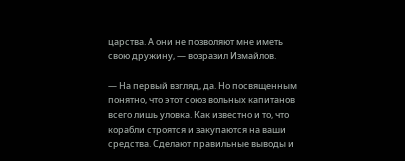царства. А они не позволяют мне иметь свою дружину, — возразил Измайлов.

— На первый взгляд, да. Но посвященным понятно, что этот союз вольных капитанов всего лишь уловка. Как известно и то, что корабли строятся и закупаются на ваши средства. Сделают правильные выводы и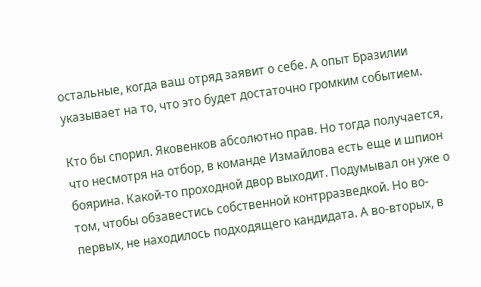остальные, когда ваш отряд заявит о себе. А опыт Бразилии указывает на то, что это будет достаточно громким событием.

Кто бы спорил. Яковенков абсолютно прав. Но тогда получается, что несмотря на отбор, в команде Измайлова есть еще и шпион боярина. Какой-то проходной двор выходит. Подумывал он уже о том, чтобы обзавестись собственной контрразведкой. Но во-первых, не находилось подходящего кандидата. А во-вторых, в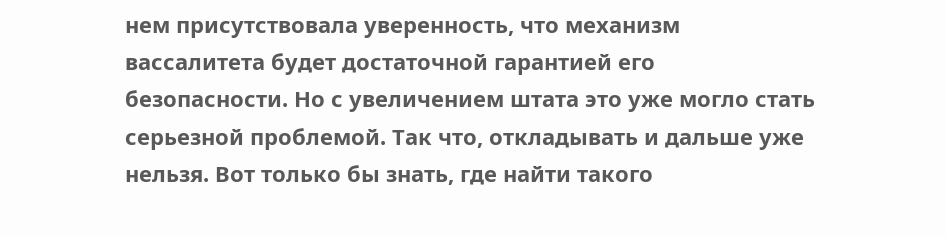нем присутствовала уверенность, что механизм вассалитета будет достаточной гарантией его безопасности. Но с увеличением штата это уже могло стать серьезной проблемой. Так что, откладывать и дальше уже нельзя. Вот только бы знать, где найти такого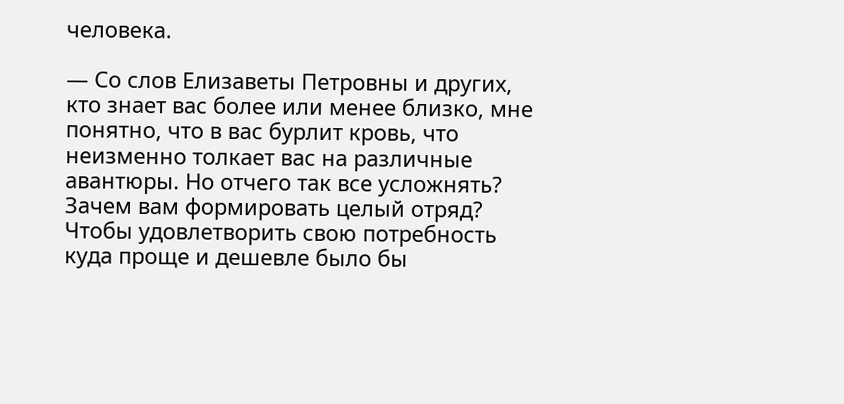человека.

— Со слов Елизаветы Петровны и других, кто знает вас более или менее близко, мне понятно, что в вас бурлит кровь, что неизменно толкает вас на различные авантюры. Но отчего так все усложнять? Зачем вам формировать целый отряд? Чтобы удовлетворить свою потребность куда проще и дешевле было бы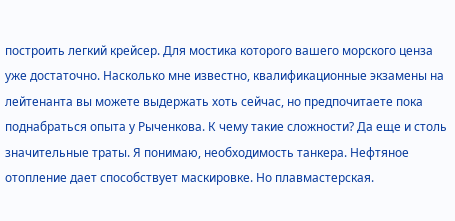построить легкий крейсер. Для мостика которого вашего морского ценза уже достаточно. Насколько мне известно, квалификационные экзамены на лейтенанта вы можете выдержать хоть сейчас, но предпочитаете пока поднабраться опыта у Рыченкова. К чему такие сложности? Да еще и столь значительные траты. Я понимаю, необходимость танкера. Нефтяное отопление дает способствует маскировке. Но плавмастерская.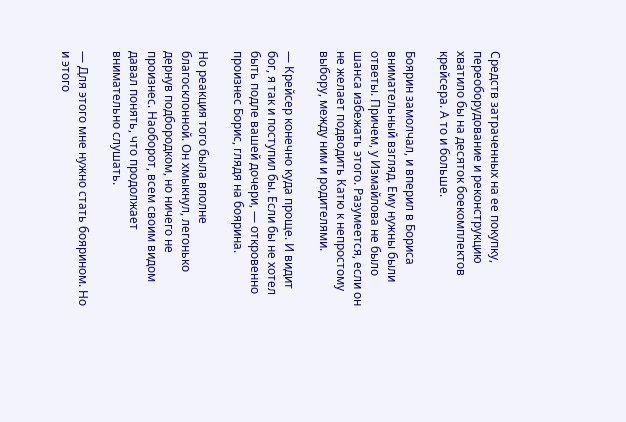Средств затраченных на ее покупку, переоборудование и реконструкцию хватило бы на десяток боекомплектов крейсера. А то и больше.

Боярин замолчал, и вперил в Бориса внимательный взгляд. Ему нужны были ответы. Причем, у Измайлова не было шанса избежать этого. Разумеется, если он не желает подводить Катю к непростому выбору, между ним и родителями.

— Крейсер конечно куда проще. И видит бог, я так и поступил бы. Если бы не хотел быть подле вашей дочери, — откровенно произнес Борис, глядя на боярина.

Но реакция того была вполне благосклонной. Он хмыкнул, легонько дернув подбородком, но ничего не произнес. Наоборот, всем своим видом давал понять, что продолжает внимательно слушать.

— Для этого мне нужно стать боярином. Но и этого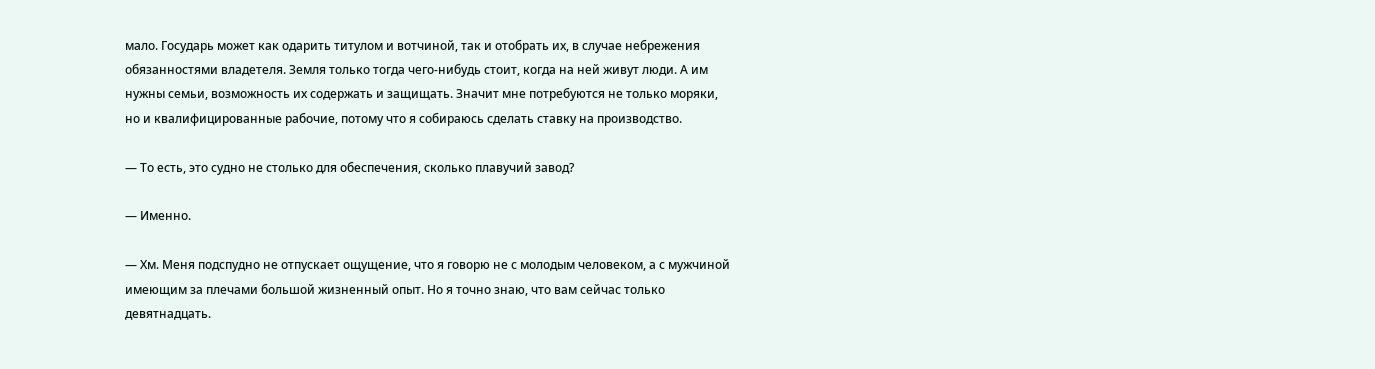мало. Государь может как одарить титулом и вотчиной, так и отобрать их, в случае небрежения обязанностями владетеля. Земля только тогда чего-нибудь стоит, когда на ней живут люди. А им нужны семьи, возможность их содержать и защищать. Значит мне потребуются не только моряки, но и квалифицированные рабочие, потому что я собираюсь сделать ставку на производство.

— То есть, это судно не столько для обеспечения, сколько плавучий завод?

— Именно.

— Хм. Меня подспудно не отпускает ощущение, что я говорю не с молодым человеком, а с мужчиной имеющим за плечами большой жизненный опыт. Но я точно знаю, что вам сейчас только девятнадцать.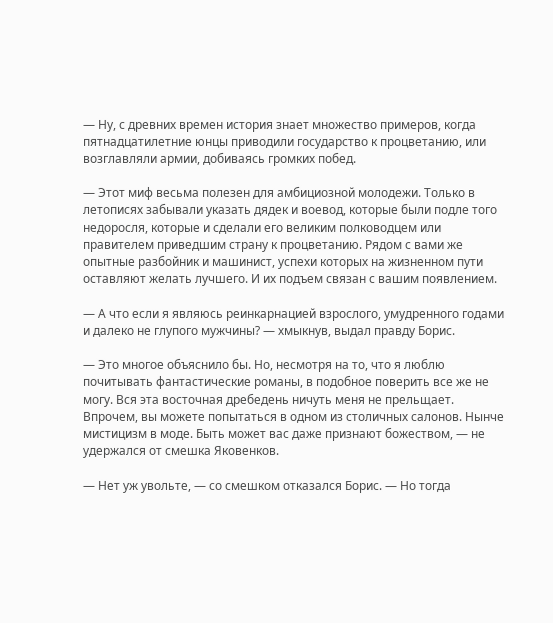— Ну, с древних времен история знает множество примеров, когда пятнадцатилетние юнцы приводили государство к процветанию, или возглавляли армии, добиваясь громких побед.

— Этот миф весьма полезен для амбициозной молодежи. Только в летописях забывали указать дядек и воевод, которые были подле того недоросля, которые и сделали его великим полководцем или правителем приведшим страну к процветанию. Рядом с вами же опытные разбойник и машинист, успехи которых на жизненном пути оставляют желать лучшего. И их подъем связан с вашим появлением.

— А что если я являюсь реинкарнацией взрослого, умудренного годами и далеко не глупого мужчины? — хмыкнув, выдал правду Борис.

— Это многое объяснило бы. Но, несмотря на то, что я люблю почитывать фантастические романы, в подобное поверить все же не могу. Вся эта восточная дребедень ничуть меня не прельщает. Впрочем, вы можете попытаться в одном из столичных салонов. Нынче мистицизм в моде. Быть может вас даже признают божеством, — не удержался от смешка Яковенков.

— Нет уж увольте, — со смешком отказался Борис. — Но тогда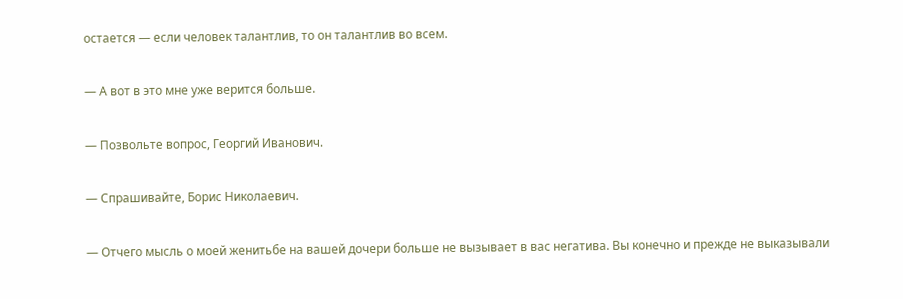остается — если человек талантлив, то он талантлив во всем.

— А вот в это мне уже верится больше.

— Позвольте вопрос, Георгий Иванович.

— Спрашивайте, Борис Николаевич.

— Отчего мысль о моей женитьбе на вашей дочери больше не вызывает в вас негатива. Вы конечно и прежде не выказывали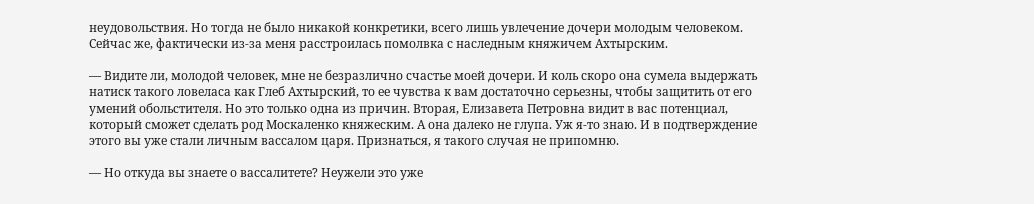неудовольствия. Но тогда не было никакой конкретики, всего лишь увлечение дочери молодым человеком. Сейчас же, фактически из-за меня расстроилась помолвка с наследным княжичем Ахтырским.

— Видите ли, молодой человек, мне не безразлично счастье моей дочери. И коль скоро она сумела выдержать натиск такого ловеласа как Глеб Ахтырский, то ее чувства к вам достаточно серьезны, чтобы защитить от его умений обольстителя. Но это только одна из причин. Вторая, Елизавета Петровна видит в вас потенциал, который сможет сделать род Москаленко княжеским. А она далеко не глупа. Уж я-то знаю. И в подтверждение этого вы уже стали личным вассалом царя. Признаться, я такого случая не припомню.

— Но откуда вы знаете о вассалитете? Неужели это уже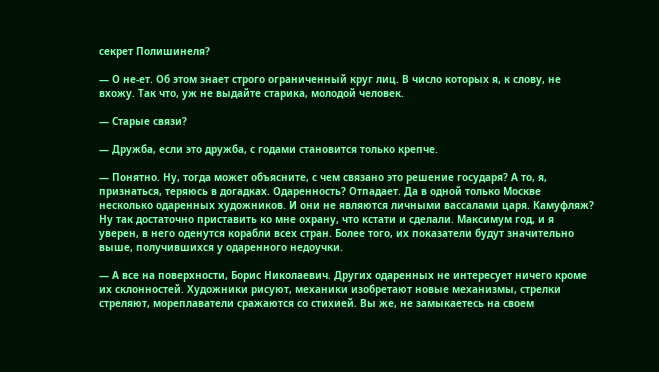секрет Полишинеля?

— О не-ет. Об этом знает строго ограниченный круг лиц. В число которых я, к слову, не вхожу. Так что, уж не выдайте старика, молодой человек.

— Старые связи?

— Дружба, если это дружба, с годами становится только крепче.

— Понятно. Ну, тогда может объясните, с чем связано это решение государя? А то, я, признаться, теряюсь в догадках. Одаренность? Отпадает. Да в одной только Москве несколько одаренных художников. И они не являются личными вассалами царя. Камуфляж? Ну так достаточно приставить ко мне охрану, что кстати и сделали. Максимум год, и я уверен, в него оденутся корабли всех стран. Более того, их показатели будут значительно выше, получившихся у одаренного недоучки.

— А все на поверхности, Борис Николаевич. Других одаренных не интересует ничего кроме их склонностей. Художники рисуют, механики изобретают новые механизмы, стрелки стреляют, мореплаватели сражаются со стихией. Вы же, не замыкаетесь на своем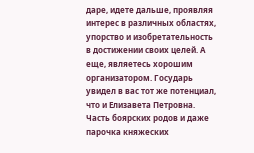даре, идете дальше, проявляя интерес в различных областях, упорство и изобретательность в достижении своих целей. А еще, являетесь хорошим организатором. Государь увидел в вас тот же потенциал, что и Елизавета Петровна. Часть боярских родов и даже парочка княжеских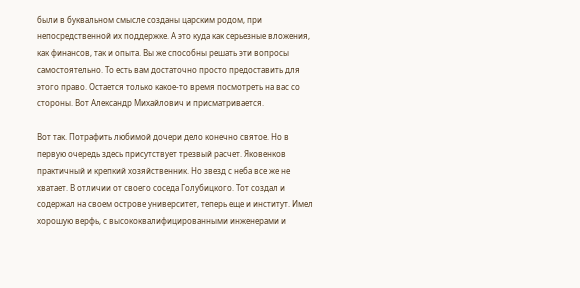были в буквальном смысле созданы царским родом, при непосредственной их поддержке. А это куда как серьезные вложения, как финансов, так и опыта. Вы же способны решать эти вопросы самостоятельно. То есть вам достаточно просто предоставить для этого право. Остается только какое-то время посмотреть на вас со стороны. Вот Александр Михайлович и присматривается.

Вот так. Потрафить любимой дочери дело конечно святое. Но в первую очередь здесь присутствует трезвый расчет. Яковенков практичный и крепкий хозяйственник. Но звезд с неба все же не хватает. В отличии от своего соседа Голубицкого. Тот создал и содержал на своем острове университет, теперь еще и институт. Имел хорошую верфь, с высококвалифицированными инженерами и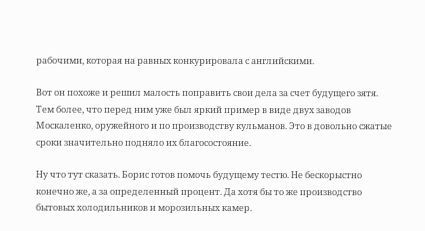рабочими, которая на равных конкурировала с английскими.

Вот он похоже и решил малость поправить свои дела за счет будущего зятя. Тем более, что перед ним уже был яркий пример в виде двух заводов Москаленко, оружейного и по производству кульманов. Это в довольно сжатые сроки значительно подняло их благосостояние.

Ну что тут сказать. Борис готов помочь будущему тестю. Не бескорыстно конечно же, а за определенный процент. Да хотя бы то же производство бытовых холодильников и морозильных камер.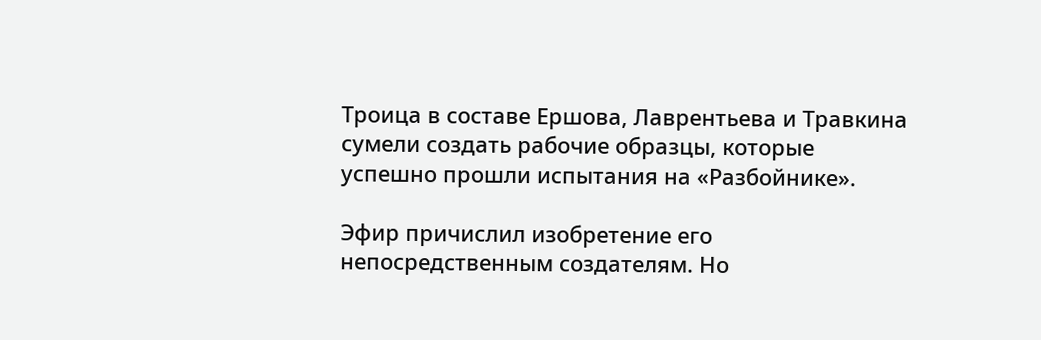Троица в составе Ершова, Лаврентьева и Травкина сумели создать рабочие образцы, которые успешно прошли испытания на «Разбойнике».

Эфир причислил изобретение его непосредственным создателям. Но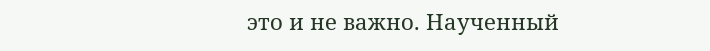это и не важно. Наученный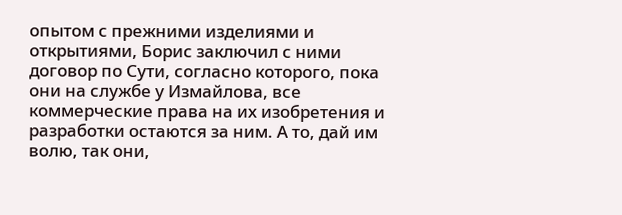опытом с прежними изделиями и открытиями, Борис заключил с ними договор по Сути, согласно которого, пока они на службе у Измайлова, все коммерческие права на их изобретения и разработки остаются за ним. А то, дай им волю, так они,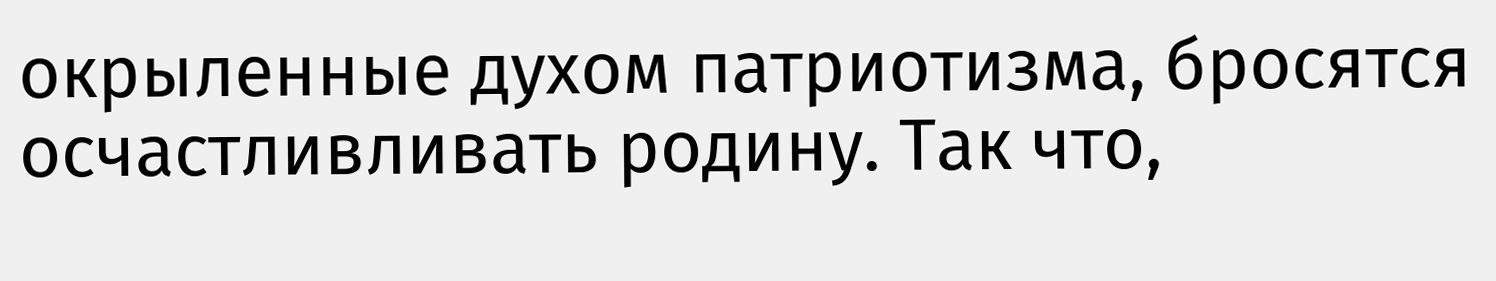окрыленные духом патриотизма, бросятся осчастливливать родину. Так что,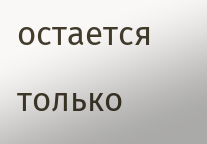остается только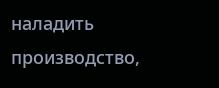наладить производство,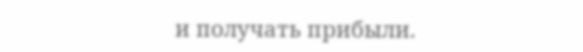и получать прибыли.